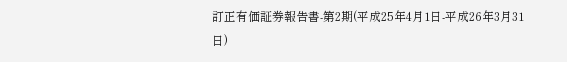訂正有価証券報告書-第2期(平成25年4月1日-平成26年3月31日)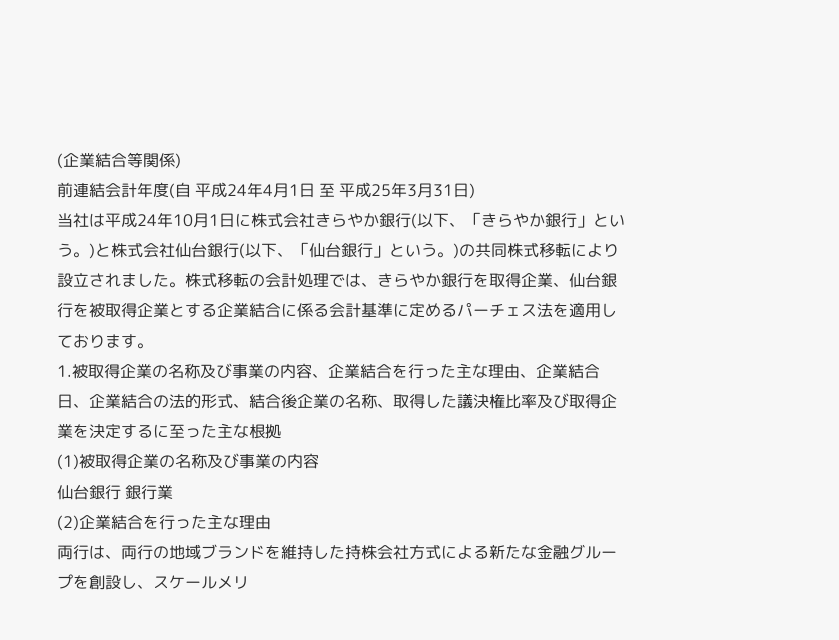(企業結合等関係)
前連結会計年度(自 平成24年4月1日 至 平成25年3月31日)
当社は平成24年10月1日に株式会社きらやか銀行(以下、「きらやか銀行」という。)と株式会社仙台銀行(以下、「仙台銀行」という。)の共同株式移転により設立されました。株式移転の会計処理では、きらやか銀行を取得企業、仙台銀行を被取得企業とする企業結合に係る会計基準に定めるパーチェス法を適用しております。
1.被取得企業の名称及び事業の内容、企業結合を行った主な理由、企業結合日、企業結合の法的形式、結合後企業の名称、取得した議決権比率及び取得企業を決定するに至った主な根拠
(1)被取得企業の名称及び事業の内容
仙台銀行 銀行業
(2)企業結合を行った主な理由
両行は、両行の地域ブランドを維持した持株会社方式による新たな金融グループを創設し、スケールメリ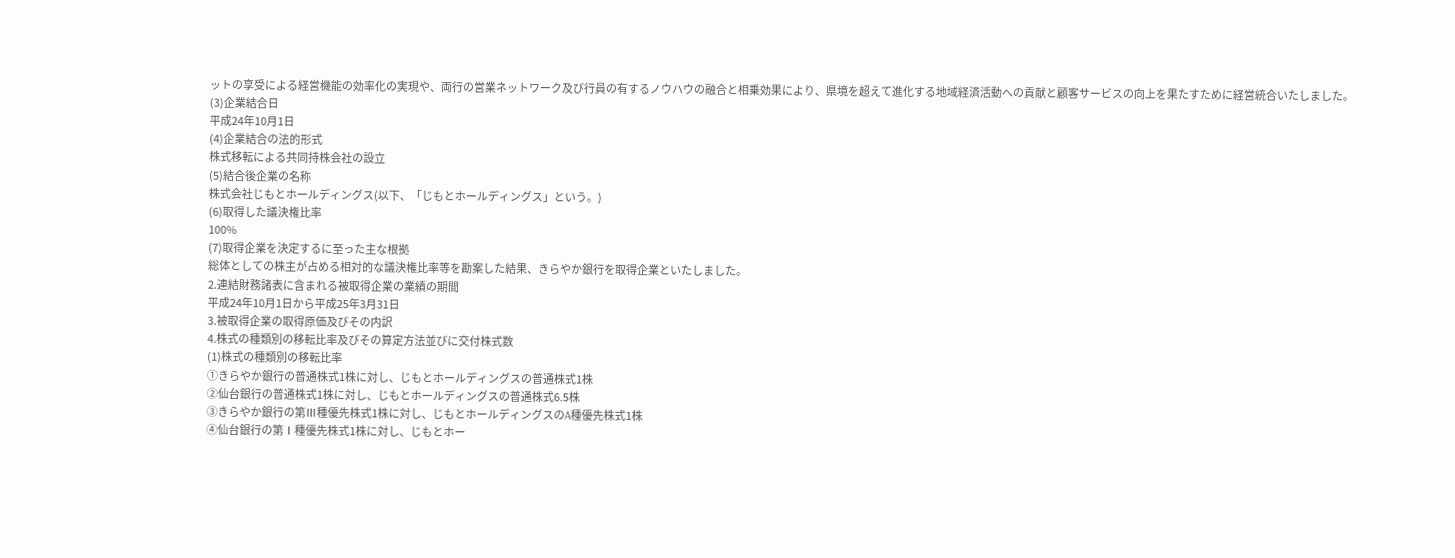ットの享受による経営機能の効率化の実現や、両行の営業ネットワーク及び行員の有するノウハウの融合と相乗効果により、県境を超えて進化する地域経済活動への貢献と顧客サービスの向上を果たすために経営統合いたしました。
(3)企業結合日
平成24年10月1日
(4)企業結合の法的形式
株式移転による共同持株会社の設立
(5)結合後企業の名称
株式会社じもとホールディングス(以下、「じもとホールディングス」という。)
(6)取得した議決権比率
100%
(7)取得企業を決定するに至った主な根拠
総体としての株主が占める相対的な議決権比率等を勘案した結果、きらやか銀行を取得企業といたしました。
2.連結財務諸表に含まれる被取得企業の業績の期間
平成24年10月1日から平成25年3月31日
3.被取得企業の取得原価及びその内訳
4.株式の種類別の移転比率及びその算定方法並びに交付株式数
(1)株式の種類別の移転比率
①きらやか銀行の普通株式1株に対し、じもとホールディングスの普通株式1株
②仙台銀行の普通株式1株に対し、じもとホールディングスの普通株式6.5株
③きらやか銀行の第Ⅲ種優先株式1株に対し、じもとホールディングスのA種優先株式1株
④仙台銀行の第Ⅰ種優先株式1株に対し、じもとホー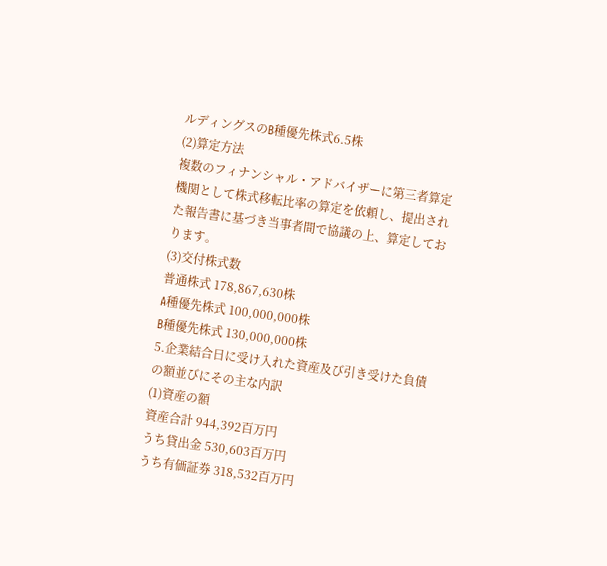ルディングスのB種優先株式6.5株
(2)算定方法
複数のフィナンシャル・アドバイザーに第三者算定機関として株式移転比率の算定を依頼し、提出された報告書に基づき当事者間で協議の上、算定しております。
(3)交付株式数
普通株式 178,867,630株
A種優先株式 100,000,000株
B種優先株式 130,000,000株
5.企業結合日に受け入れた資産及び引き受けた負債の額並びにその主な内訳
(1)資産の額
資産合計 944,392百万円
うち貸出金 530,603百万円
うち有価証券 318,532百万円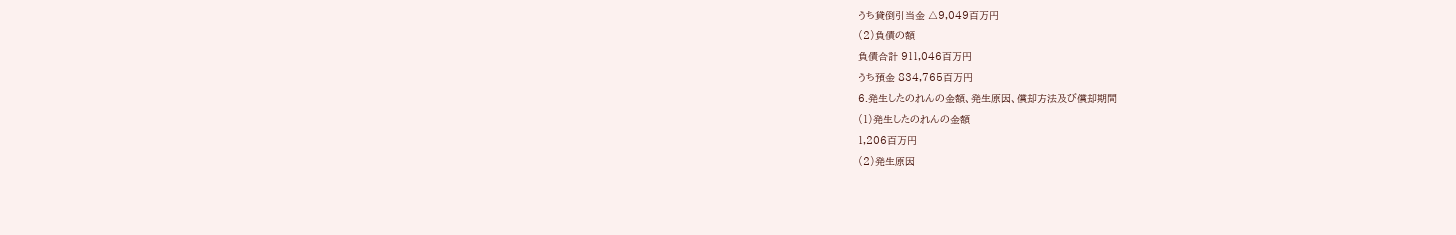うち貸倒引当金 △9,049百万円
(2)負債の額
負債合計 911,046百万円
うち預金 834,765百万円
6.発生したのれんの金額、発生原因、償却方法及び償却期間
(1)発生したのれんの金額
1,206百万円
(2)発生原因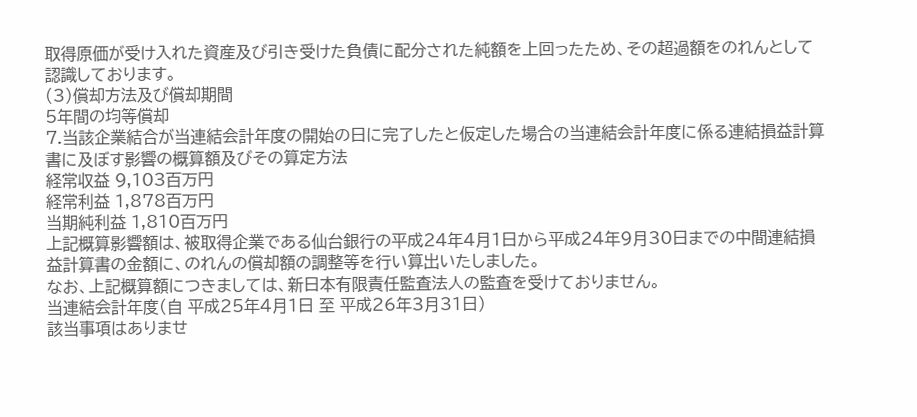取得原価が受け入れた資産及び引き受けた負債に配分された純額を上回ったため、その超過額をのれんとして認識しております。
(3)償却方法及び償却期間
5年間の均等償却
7.当該企業結合が当連結会計年度の開始の日に完了したと仮定した場合の当連結会計年度に係る連結損益計算書に及ぼす影響の概算額及びその算定方法
経常収益 9,103百万円
経常利益 1,878百万円
当期純利益 1,810百万円
上記概算影響額は、被取得企業である仙台銀行の平成24年4月1日から平成24年9月30日までの中間連結損益計算書の金額に、のれんの償却額の調整等を行い算出いたしました。
なお、上記概算額につきましては、新日本有限責任監査法人の監査を受けておりません。
当連結会計年度(自 平成25年4月1日 至 平成26年3月31日)
該当事項はありませ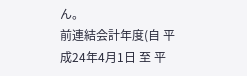ん。
前連結会計年度(自 平成24年4月1日 至 平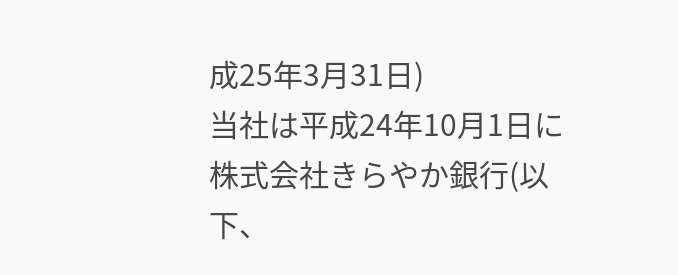成25年3月31日)
当社は平成24年10月1日に株式会社きらやか銀行(以下、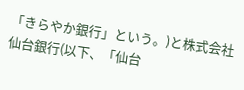「きらやか銀行」という。)と株式会社仙台銀行(以下、「仙台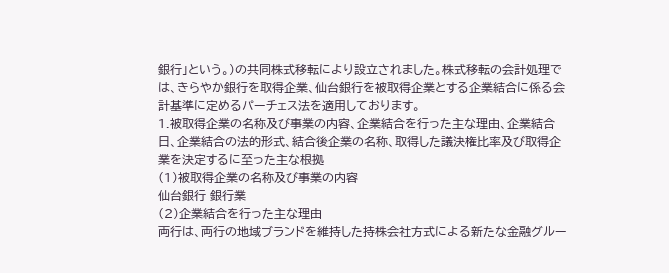銀行」という。)の共同株式移転により設立されました。株式移転の会計処理では、きらやか銀行を取得企業、仙台銀行を被取得企業とする企業結合に係る会計基準に定めるパーチェス法を適用しております。
1.被取得企業の名称及び事業の内容、企業結合を行った主な理由、企業結合日、企業結合の法的形式、結合後企業の名称、取得した議決権比率及び取得企業を決定するに至った主な根拠
(1)被取得企業の名称及び事業の内容
仙台銀行 銀行業
(2)企業結合を行った主な理由
両行は、両行の地域ブランドを維持した持株会社方式による新たな金融グルー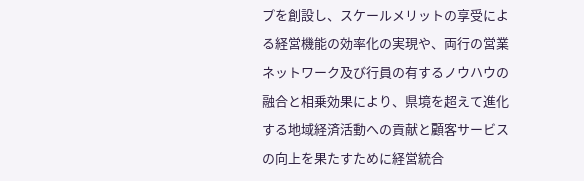プを創設し、スケールメリットの享受による経営機能の効率化の実現や、両行の営業ネットワーク及び行員の有するノウハウの融合と相乗効果により、県境を超えて進化する地域経済活動への貢献と顧客サービスの向上を果たすために経営統合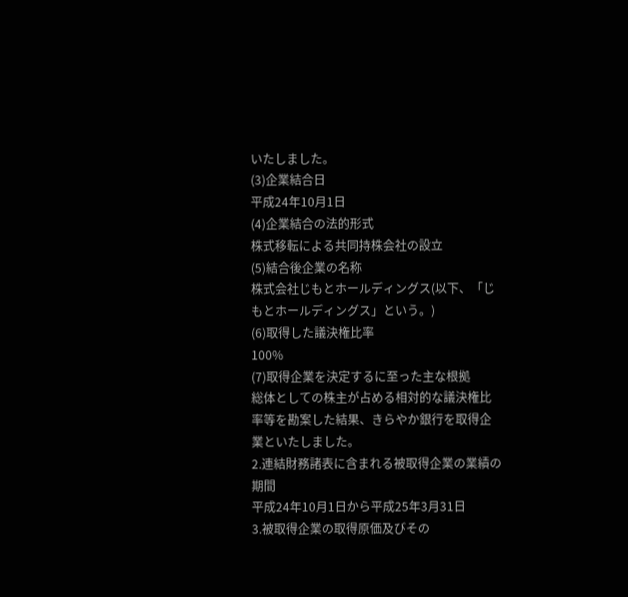いたしました。
(3)企業結合日
平成24年10月1日
(4)企業結合の法的形式
株式移転による共同持株会社の設立
(5)結合後企業の名称
株式会社じもとホールディングス(以下、「じもとホールディングス」という。)
(6)取得した議決権比率
100%
(7)取得企業を決定するに至った主な根拠
総体としての株主が占める相対的な議決権比率等を勘案した結果、きらやか銀行を取得企業といたしました。
2.連結財務諸表に含まれる被取得企業の業績の期間
平成24年10月1日から平成25年3月31日
3.被取得企業の取得原価及びその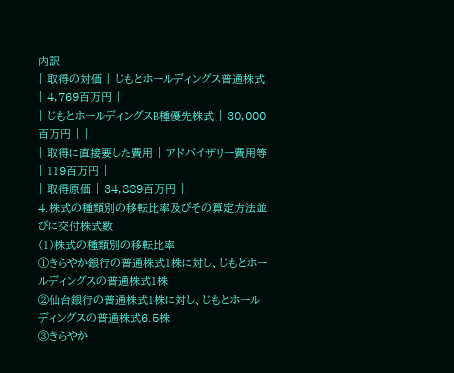内訳
| 取得の対価 | じもとホールディングス普通株式 | 4,769百万円 |
| じもとホールディングスB種優先株式 | 30,000百万円 | |
| 取得に直接要した費用 | アドバイザリー費用等 | 119百万円 |
| 取得原価 | 34,889百万円 |
4.株式の種類別の移転比率及びその算定方法並びに交付株式数
(1)株式の種類別の移転比率
①きらやか銀行の普通株式1株に対し、じもとホールディングスの普通株式1株
②仙台銀行の普通株式1株に対し、じもとホールディングスの普通株式6.5株
③きらやか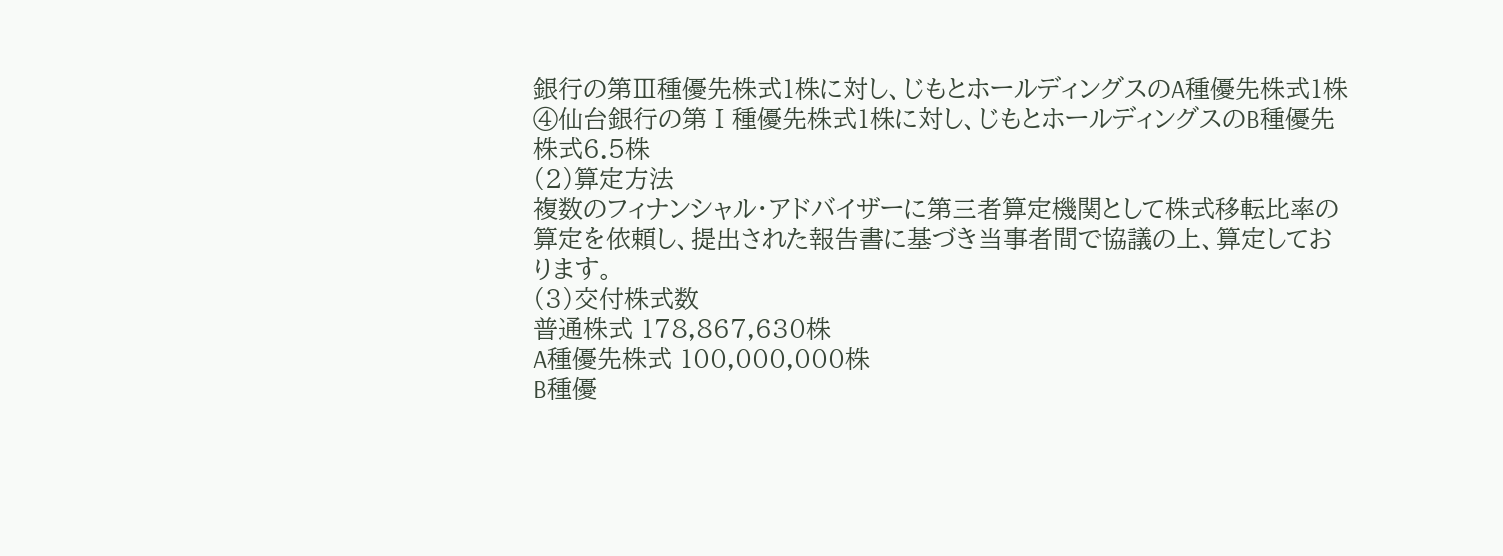銀行の第Ⅲ種優先株式1株に対し、じもとホールディングスのA種優先株式1株
④仙台銀行の第Ⅰ種優先株式1株に対し、じもとホールディングスのB種優先株式6.5株
(2)算定方法
複数のフィナンシャル・アドバイザーに第三者算定機関として株式移転比率の算定を依頼し、提出された報告書に基づき当事者間で協議の上、算定しております。
(3)交付株式数
普通株式 178,867,630株
A種優先株式 100,000,000株
B種優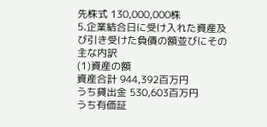先株式 130,000,000株
5.企業結合日に受け入れた資産及び引き受けた負債の額並びにその主な内訳
(1)資産の額
資産合計 944,392百万円
うち貸出金 530,603百万円
うち有価証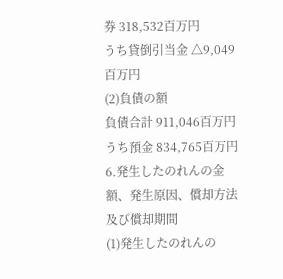券 318,532百万円
うち貸倒引当金 △9,049百万円
(2)負債の額
負債合計 911,046百万円
うち預金 834,765百万円
6.発生したのれんの金額、発生原因、償却方法及び償却期間
(1)発生したのれんの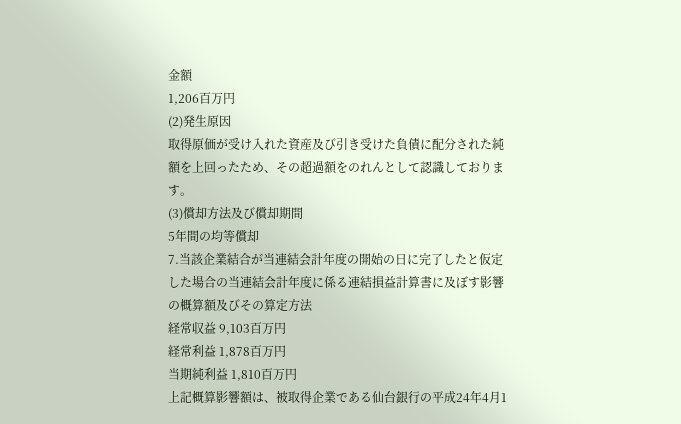金額
1,206百万円
(2)発生原因
取得原価が受け入れた資産及び引き受けた負債に配分された純額を上回ったため、その超過額をのれんとして認識しております。
(3)償却方法及び償却期間
5年間の均等償却
7.当該企業結合が当連結会計年度の開始の日に完了したと仮定した場合の当連結会計年度に係る連結損益計算書に及ぼす影響の概算額及びその算定方法
経常収益 9,103百万円
経常利益 1,878百万円
当期純利益 1,810百万円
上記概算影響額は、被取得企業である仙台銀行の平成24年4月1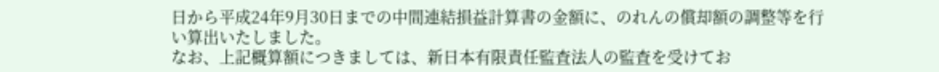日から平成24年9月30日までの中間連結損益計算書の金額に、のれんの償却額の調整等を行い算出いたしました。
なお、上記概算額につきましては、新日本有限責任監査法人の監査を受けてお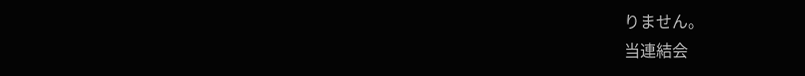りません。
当連結会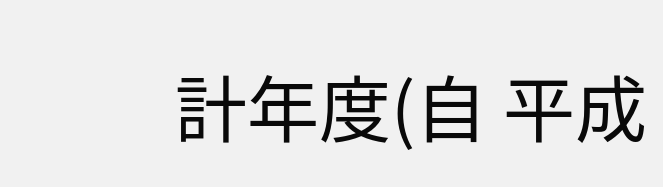計年度(自 平成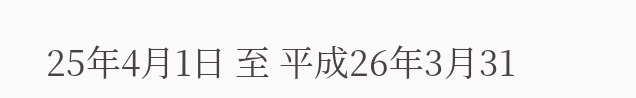25年4月1日 至 平成26年3月31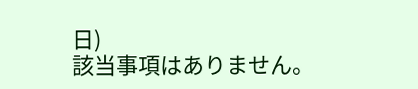日)
該当事項はありません。